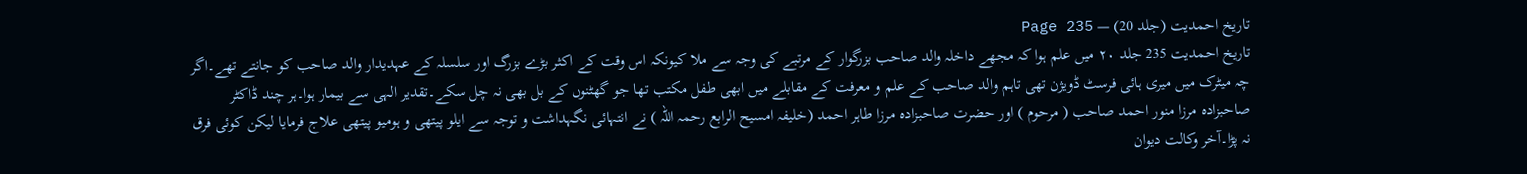تاریخ احمدیت (جلد 20) — Page 235
تاریخ احمدیت 235 جلد ۲۰ میں علم ہوا کہ مجھے داخلہ والد صاحب بزرگوار کے مرتبے کی وجہ سے ملا کیونکہ اس وقت کے اکثر بڑے بزرگ اور سلسلہ کے عہدیدار والد صاحب کو جانتے تھے۔اگر چہ میٹرک میں میری ہائی فرسٹ ڈویژن تھی تاہم والد صاحب کے علم و معرفت کے مقابلے میں ابھی طفل مکتب تھا جو گھٹنوں کے بل بھی نہ چل سکے۔تقدیر الہی سے بیمار ہوا۔ہر چند ڈاکٹر صاحبزادہ مرزا منور احمد صاحب ( مرحوم ) اور حضرت صاحبزادہ مرزا طاہر احمد (خلیفہ امسیح الرابع رحمہ اللہ ) نے انتہائی نگہداشت و توجہ سے ایلو پیتھی و ہومیو پیتھی علاج فرمایا لیکن کوئی فرق نہ پڑا۔آخر وکالت دیوان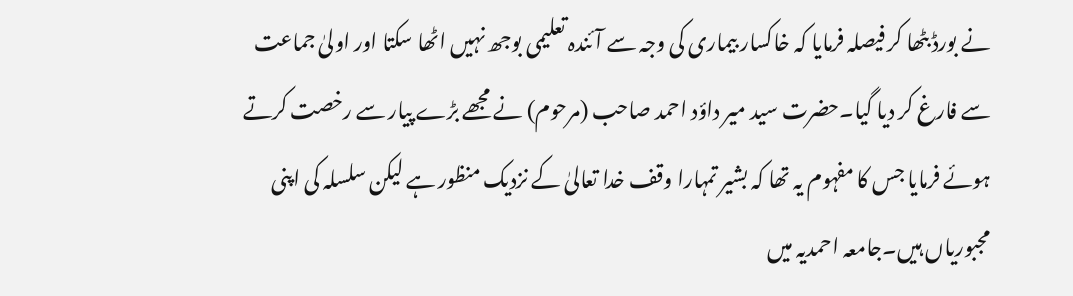نے بورڈ بٹھا کر فیصلہ فرمایا کہ خاکسار بیماری کی وجہ سے آئندہ تعلیمی بوجھ نہیں اٹھا سکتا اور اولیٰ جماعت سے فارغ کر دیا گیا۔حضرت سید میر داؤد احمد صاحب (مرحوم) نے مجھے بڑے پیار سے رخصت کرتے ہوئے فرمایا جس کا مفہوم یہ تھا کہ بشیر تمہارا وقف خدا تعالیٰ کے نزدیک منظور ہے لیکن سلسلہ کی اپنی مجبوریاں ہیں۔جامعہ احمدیہ میں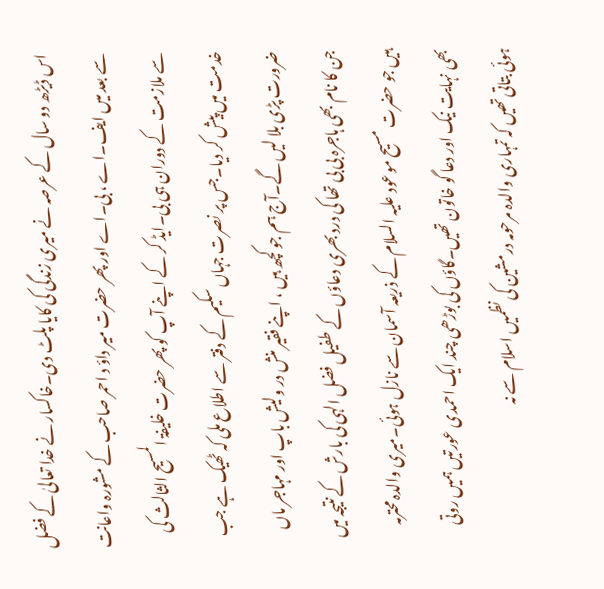اس ڈیڑھ دو سال کے عرصہ نے میری زندگی کی کایا پلٹ دی۔خاکسار نے خدا تعالیٰ کے فضل سے بعد میں ایف۔اے ، بی۔اے اور پھر حضرت میر داؤ د احمر صاحب کے مشورہ واعانت سے ملازمت کے دوران ہی بی۔ایڈ کر کے اپنے آپ کو پھر حضرت خلیفۃ المسیح الثالث کی خدمت میں پیش کر دیا۔جس پر نصرت جہاں سکیم کے دفتر سے اطلاع ملی کہ ٹھیک ہے جب ضرورت پڑی بلا لیں گے۔آج ہم جو کچھ ہیں ، اپنے فقیر منش در ولیش باپ اور مہاجر ماں جن کا نام بھی ہاجرہ بی بی تھا کی درد بھری دعاؤں کے طفیل فضل الہی کی بارش کے نتیجہ میں ہیں جو حضرت مسیح موعود علیہ السلام کے ذریعہ آسمان سے نازل ہوئی۔میری والدہ محترمہ بھی نہایت نیک اور دعا گو خاتون تھیں۔گاؤں کی بوڑھی چند ایک احمدی عورتیں ہمیں روتی ہوئی بتاتی تھیں کہ تمہاری والدہ مرحومہ درمشین کی نظمیں اسلام سے نہ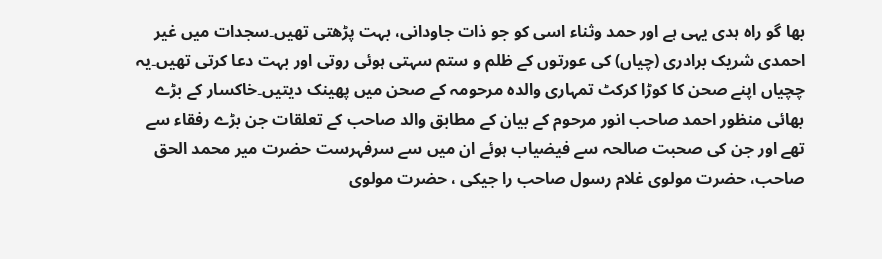بھا گو راہ ہدی یہی ہے اور حمد وثناء اسی کو جو ذات جاودانی، بہت پڑھتی تھیں۔سجدات میں غیر احمدی شریک برادری (چیاں) کی عورتوں کے ظلم و ستم سہتی ہوئی روتی اور بہت دعا کرتی تھیں۔یہ چچیاں اپنے صحن کا کوڑا کرکٹ تمہاری والدہ مرحومہ کے صحن میں پھینک دیتیں۔خاکسار کے بڑے بھائی منظور احمد صاحب انور مرحوم کے بیان کے مطابق والد صاحب کے تعلقات جن بڑے رفقاء سے تھے اور جن کی صحبت صالحہ سے فیضیاب ہوئے ان میں سے سرفہرست حضرت میر محمد الحق صاحب، حضرت مولوی غلام رسول صاحب را جیکی ، حضرت مولوی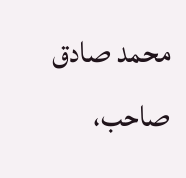محمد صادق صاحب،